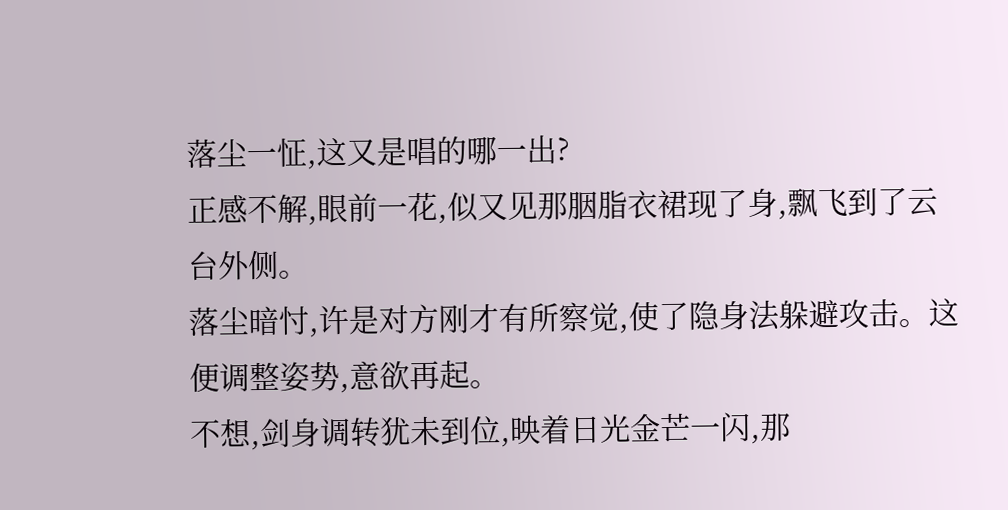落尘一怔,这又是唱的哪一出?
正感不解,眼前一花,似又见那胭脂衣裙现了身,飘飞到了云台外侧。
落尘暗忖,许是对方刚才有所察觉,使了隐身法躲避攻击。这便调整姿势,意欲再起。
不想,剑身调转犹未到位,映着日光金芒一闪,那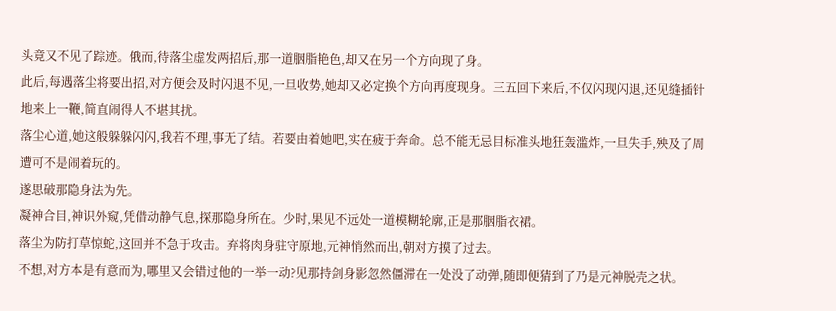头竟又不见了踪迹。俄而,待落尘虚发两招后,那一道胭脂艳色,却又在另一个方向现了身。
此后,每遇落尘将要出招,对方便会及时闪退不见,一旦收势,她却又必定换个方向再度现身。三五回下来后,不仅闪现闪退,还见缝插针地来上一鞭,简直闹得人不堪其扰。
落尘心道,她这般躲躲闪闪,我若不理,事无了结。若要由着她吧,实在疲于奔命。总不能无忌目标准头地狂轰滥炸,一旦失手,殃及了周遭可不是闹着玩的。
遂思破那隐身法为先。
凝神合目,神识外窥,凭借动静气息,探那隐身所在。少时,果见不远处一道模糊轮廓,正是那胭脂衣裙。
落尘为防打草惊蛇,这回并不急于攻击。弃将肉身驻守原地,元神悄然而出,朝对方摸了过去。
不想,对方本是有意而为,哪里又会错过他的一举一动?见那持剑身影忽然僵滞在一处没了动弹,随即便猜到了乃是元神脱壳之状。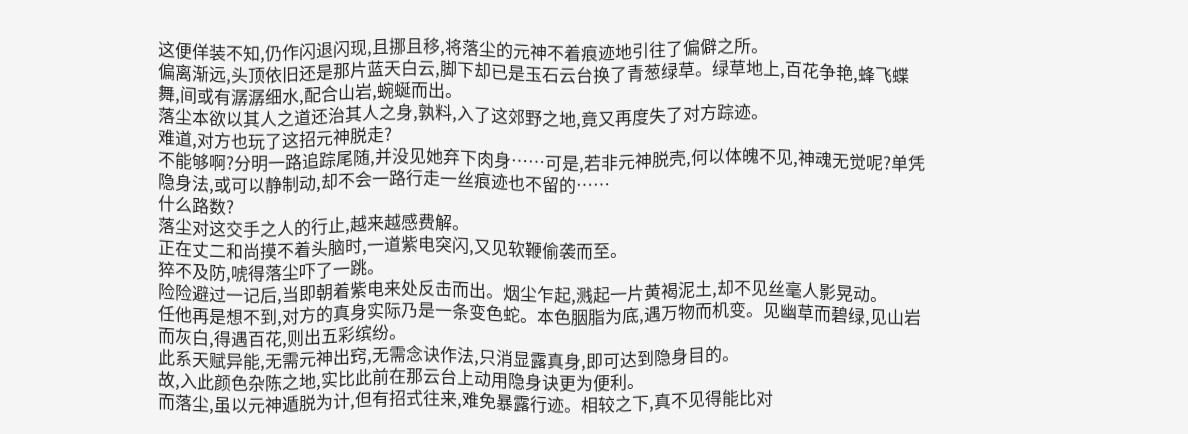这便佯装不知,仍作闪退闪现,且挪且移,将落尘的元神不着痕迹地引往了偏僻之所。
偏离渐远,头顶依旧还是那片蓝天白云,脚下却已是玉石云台换了青葱绿草。绿草地上,百花争艳,蜂飞蝶舞,间或有潺潺细水,配合山岩,蜿蜒而出。
落尘本欲以其人之道还治其人之身,孰料,入了这郊野之地,竟又再度失了对方踪迹。
难道,对方也玩了这招元神脱走?
不能够啊?分明一路追踪尾随,并没见她弃下肉身……可是,若非元神脱壳,何以体魄不见,神魂无觉呢?单凭隐身法,或可以静制动,却不会一路行走一丝痕迹也不留的……
什么路数?
落尘对这交手之人的行止,越来越感费解。
正在丈二和尚摸不着头脑时,一道紫电突闪,又见软鞭偷袭而至。
猝不及防,唬得落尘吓了一跳。
险险避过一记后,当即朝着紫电来处反击而出。烟尘乍起,溅起一片黄褐泥土,却不见丝毫人影晃动。
任他再是想不到,对方的真身实际乃是一条变色蛇。本色胭脂为底,遇万物而机变。见幽草而碧绿,见山岩而灰白,得遇百花,则出五彩缤纷。
此系天赋异能,无需元神出窍,无需念诀作法,只消显露真身,即可达到隐身目的。
故,入此颜色杂陈之地,实比此前在那云台上动用隐身诀更为便利。
而落尘,虽以元神遁脱为计,但有招式往来,难免暴露行迹。相较之下,真不见得能比对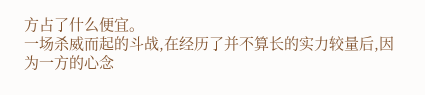方占了什么便宜。
一场杀威而起的斗战,在经历了并不算长的实力较量后,因为一方的心念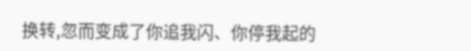换转,忽而变成了你追我闪、你停我起的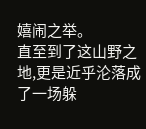嬉闹之举。
直至到了这山野之地,更是近乎沦落成了一场躲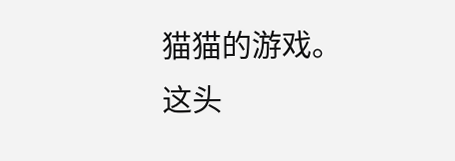猫猫的游戏。
这头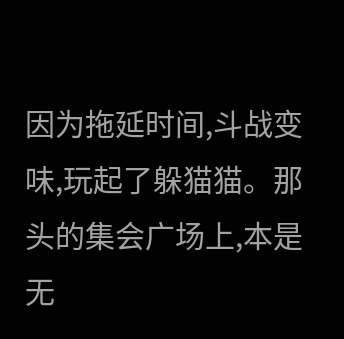因为拖延时间,斗战变味,玩起了躲猫猫。那头的集会广场上,本是无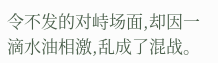令不发的对峙场面,却因一滴水油相激,乱成了混战。